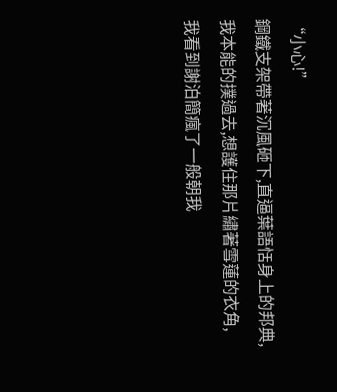“小心!”
鋼鐵支架帶著沉風砸下,直逼葉語恬身上的邦典,
我本能的撲過去,想護住那片繡著雪蓮的衣角,
我看到謝泊簡瘋了一般朝我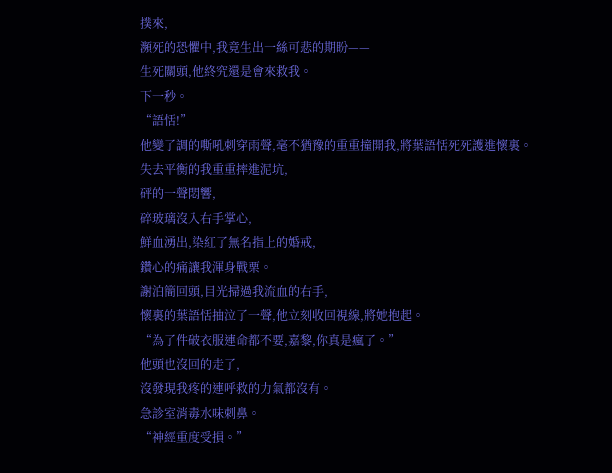撲來,
瀕死的恐懼中,我竟生出一絲可悲的期盼——
生死關頭,他終究還是會來救我。
下一秒。
“語恬!”
他變了調的嘶吼刺穿雨聲,毫不猶豫的重重撞開我,將葉語恬死死護進懷裏。
失去平衡的我重重摔進泥坑,
砰的一聲悶響,
碎玻璃沒入右手掌心,
鮮血湧出,染紅了無名指上的婚戒,
鑽心的痛讓我渾身戰栗。
謝泊簡回頭,目光掃過我流血的右手,
懷裏的葉語恬抽泣了一聲,他立刻收回視線,將她抱起。
“為了件破衣服連命都不要,嘉黎,你真是瘋了。”
他頭也沒回的走了,
沒發現我疼的連呼救的力氣都沒有。
急診室消毒水味刺鼻。
“神經重度受損。”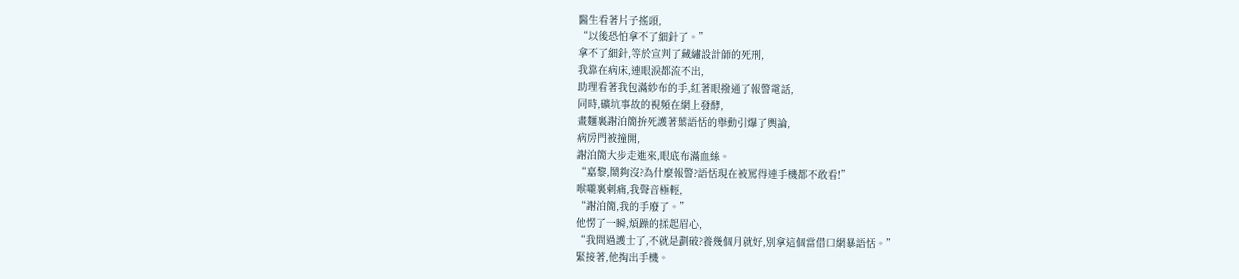醫生看著片子搖頭,
“以後恐怕拿不了細針了。”
拿不了細針,等於宣判了藏繡設計師的死刑,
我靠在病床,連眼淚都流不出,
助理看著我包滿紗布的手,紅著眼撥通了報警電話,
同時,礦坑事故的視頻在網上發酵,
畫麵裏謝泊簡拚死護著葉語恬的舉動引爆了輿論,
病房門被撞開,
謝泊簡大步走進來,眼底布滿血絲。
“嘉黎,鬧夠沒?為什麼報警?語恬現在被罵得連手機都不敢看!”
喉嚨裏刺痛,我聲音極輕,
“謝泊簡,我的手廢了。”
他愣了一瞬,煩躁的揉起眉心,
“我問過護士了,不就是劃破?養幾個月就好,別拿這個當借口網暴語恬。”
緊接著,他掏出手機。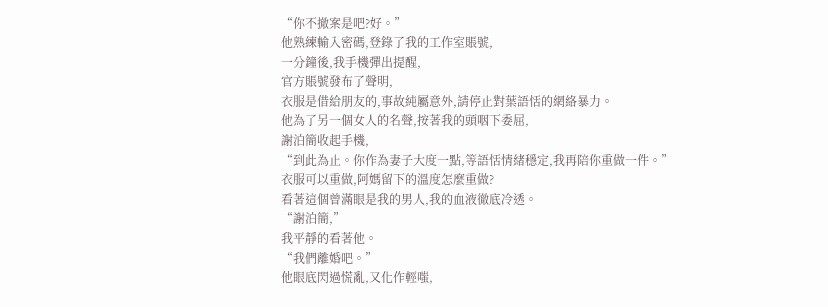“你不撤案是吧?好。”
他熟練輸入密碼,登錄了我的工作室賬號,
一分鐘後,我手機彈出提醒,
官方賬號發布了聲明,
衣服是借給朋友的,事故純屬意外,請停止對葉語恬的網絡暴力。
他為了另一個女人的名聲,按著我的頭咽下委屈,
謝泊簡收起手機,
“到此為止。你作為妻子大度一點,等語恬情緒穩定,我再陪你重做一件。”
衣服可以重做,阿媽留下的溫度怎麼重做?
看著這個曾滿眼是我的男人,我的血液徹底冷透。
“謝泊簡,”
我平靜的看著他。
“我們離婚吧。”
他眼底閃過慌亂,又化作輕嗤,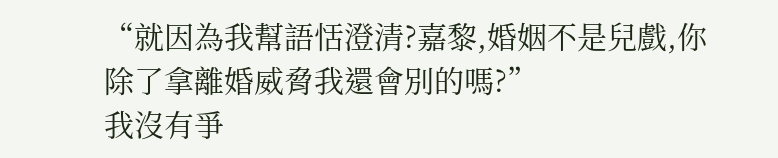“就因為我幫語恬澄清?嘉黎,婚姻不是兒戲,你除了拿離婚威脅我還會別的嗎?”
我沒有爭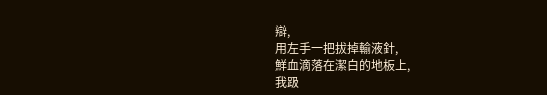辯,
用左手一把拔掉輸液針,
鮮血滴落在潔白的地板上,
我趿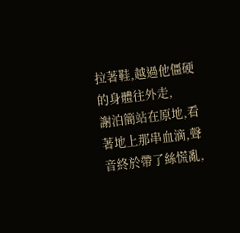拉著鞋,越過他僵硬的身體往外走,
謝泊簡站在原地,看著地上那串血滴,聲音終於帶了絲慌亂,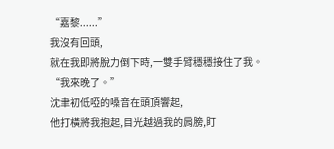“嘉黎......”
我沒有回頭,
就在我即將脫力倒下時,一雙手臂穩穩接住了我。
“我來晚了。”
沈聿初低啞的嗓音在頭頂響起,
他打橫將我抱起,目光越過我的肩膀,盯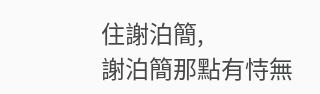住謝泊簡,
謝泊簡那點有恃無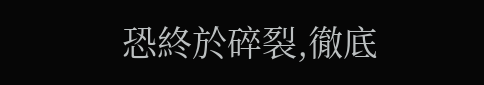恐終於碎裂,徹底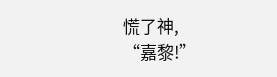慌了神,
“嘉黎!”